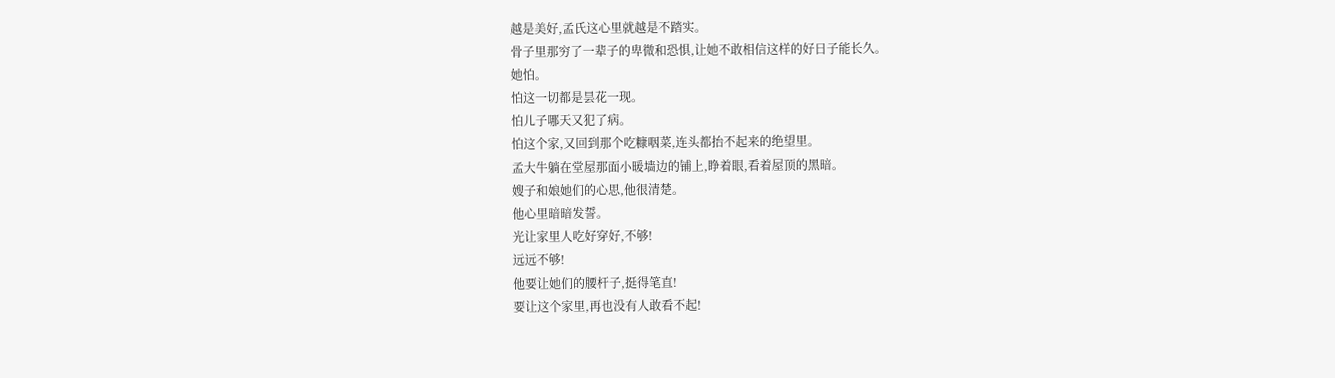越是美好,孟氏这心里就越是不踏实。
骨子里那穷了一辈子的卑微和恐惧,让她不敢相信这样的好日子能长久。
她怕。
怕这一切都是昙花一现。
怕儿子哪天又犯了病。
怕这个家,又回到那个吃糠咽菜,连头都抬不起来的绝望里。
孟大牛躺在堂屋那面小暖墙边的铺上,睁着眼,看着屋顶的黑暗。
嫂子和娘她们的心思,他很清楚。
他心里暗暗发誓。
光让家里人吃好穿好,不够!
远远不够!
他要让她们的腰杆子,挺得笔直!
要让这个家里,再也没有人敢看不起!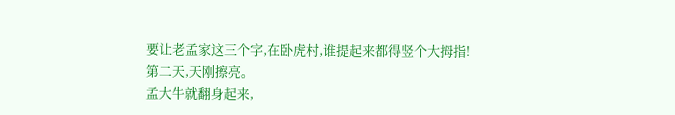要让老孟家这三个字,在卧虎村,谁提起来都得竖个大拇指!
第二天,天刚擦亮。
孟大牛就翻身起来,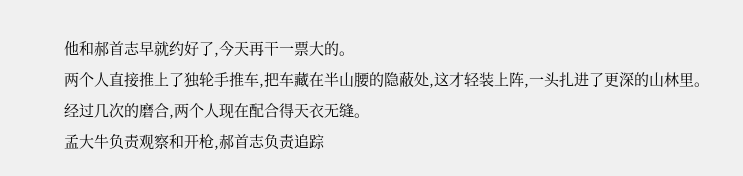他和郝首志早就约好了,今天再干一票大的。
两个人直接推上了独轮手推车,把车藏在半山腰的隐蔽处,这才轻装上阵,一头扎进了更深的山林里。
经过几次的磨合,两个人现在配合得天衣无缝。
孟大牛负责观察和开枪,郝首志负责追踪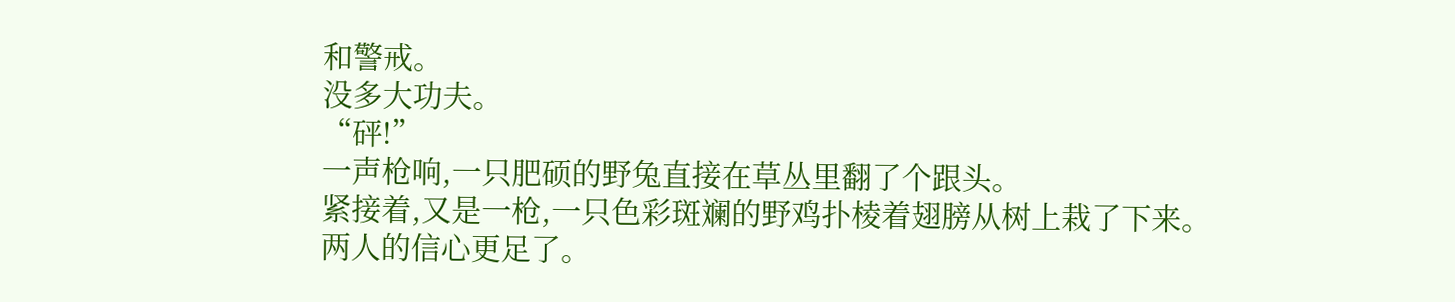和警戒。
没多大功夫。
“砰!”
一声枪响,一只肥硕的野兔直接在草丛里翻了个跟头。
紧接着,又是一枪,一只色彩斑斓的野鸡扑棱着翅膀从树上栽了下来。
两人的信心更足了。